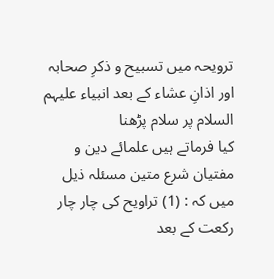ترویحہ میں تسبیح و ذکرِ صحابہ اور اذانِ عشاء کے بعد انبیاء علیہم السلام پر سلام پڑھنا
کیا فرماتے ہیں علمائے دین و مفتیان شرع متین مسئلہ ذیل میں کہ : (1) تراویح کی چار چار رکعت کے بعد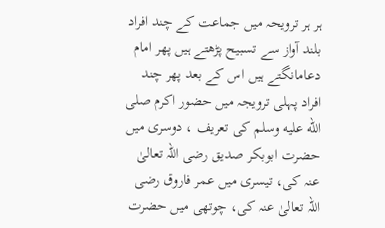ہر ہر ترویحہ میں جماعت کے چند افراد بلند آواز سے تسبیح پڑھتے ہیں پھر امام دعامانگتے ہیں اس کے بعد پھر چند افراد پہلی ترویجہ میں حضور اکرم صلى الله عليه وسلم کی تعریف ، دوسری میں حضرت ابوبکر صدیق رضی اللہ تعالیٰ عنہ کی، تیسری میں عمر فاروق رضی اللہ تعالیٰ عنہ کی، چوتھی میں حضرت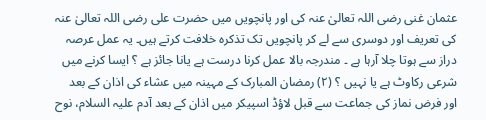عثمان غنی رضی اللہ تعالیٰ عنہ کی اور پانچویں میں حضرت علی رضی اللہ تعالیٰ عنہ کی تعریف اور دوسری سے لے کر پانچویں تک تذکرہ خلافت کرتے ہیں۔ یہ عمل عرصہ دراز سے ہوتا چلا آرہا ہے ۔ مندرجہ بالا عمل کرنا درست ہے یانا جائز ہے ؟ ایسا کرنے میں شرعی رکاوٹ ہے یا نہیں ؟ (۲) رمضان المبارک کے مہینہ میں عشاء کی اذان کے بعد اور فرض نماز کی جماعت سے قبل لاؤڈ اسپیکر میں اذان کے بعد آدم علیہ السلام، نوح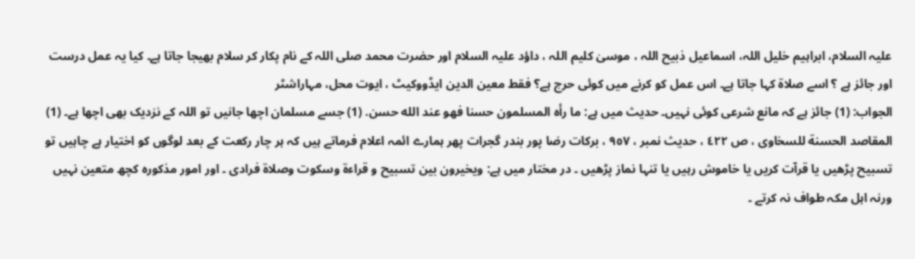علیہ السلام، ابراہیم خلیل اللہ، اسماعیل ذبیح اللہ ، موسیٰ کلیم اللہ ، داؤد علیہ السلام اور حضرت محمد صلی اللہ کے نام پکار کر سلام بھیجا جاتا ہے۔ کیا یہ عمل درست اور جائز ہے ؟ اسے صلاۃ کہا جاتا ہے۔ اس عمل کو کرنے میں کوئی حرج ہے؟ فقط معین الدین ایڈووکیٹ ، ایوت محل، مہاراشٹر
الجواب: (1) جائز ہے کہ مانع شرعی کوئی نہیں۔ حدیث میں ہے: ما رأه المسلمون حسنا فهو عند الله حسن. (1) جسے مسلمان اچھا جانیں تو اللہ کے نزدیک بھی اچھا ہے۔ (1) المقاصد الحسنة للسخاوى ، ص ٤٢٢ ، حدیث نمبر ، ٩٥٧ ، برکات رضا پور بندر گجرات پھر ہمارے ائمہ اعلام فرماتے ہیں کہ ہر چار رکعت کے بعد لوگوں کو اختیار ہے چاہیں تو تسبیح پڑھیں یا قرآت کریں یا خاموش رہیں یا تنہا نماز پڑھیں ۔ در مختار میں ہے: ويخيرون بين تسبيح و قراءة وسكوت وصلاة فرادى ۔ اور امور مذکورہ کچھ متعین نہیں ورنہ اہل مکہ طواف نہ کرتے ۔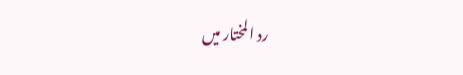رد المختار میں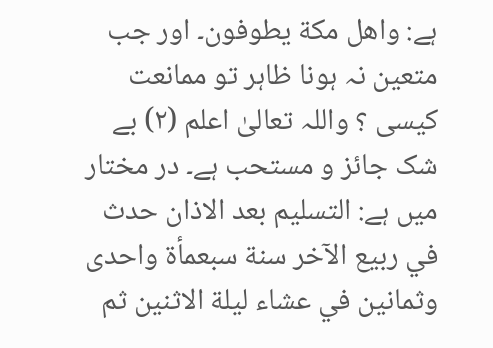ہے: واهل مكة يطوفون۔ اور جب متعین نہ ہونا ظاہر تو ممانعت کیسی ؟ واللہ تعالیٰ اعلم (۲) بے شک جائز و مستحب ہے۔ در مختار میں ہے: التسليم بعد الاذان حدث في ربيع الآخر سنة سبعمأة واحدى وثمانين في عشاء ليلة الاثنين ثم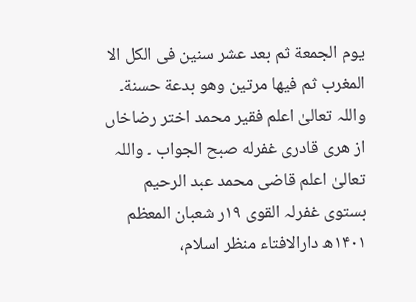يوم الجمعة ثم بعد عشر سنين فى الكل الا المغرب ثم فيها مرتين وهو بدعة حسنة۔ واللہ تعالیٰ اعلم فقیر محمد اختر رضاخاں از هری قادری غفرله صبح الجواب ۔ واللہ تعالیٰ اعلم قاضی محمد عبد الرحیم بستوی غفرلہ القوی ۱۹ر شعبان المعظم ۱۴۰۱ھ دارالافتاء منظر اسلام،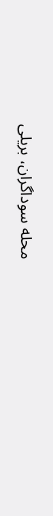محله سوداگران، بریلی